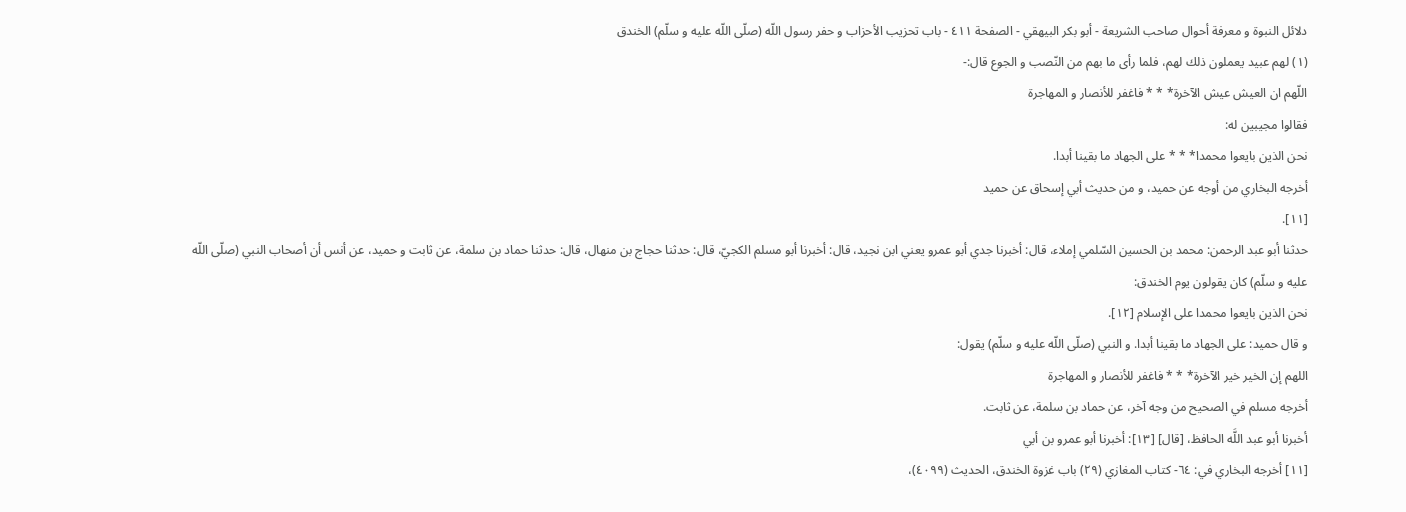دلائل النبوة و معرفة أحوال صاحب الشريعة - أبو بكر البيهقي - الصفحة ٤١١ - باب تحزيب الأحزاب و حفر رسول اللّه (صلّى اللّه عليه و سلّم) الخندق
(١) لهم عبيد يعملون ذلك لهم، فلما رأى ما بهم من النّصب و الجوع قال:-
اللّهم ان العيش عيش الآخرة* * * فاغفر للأنصار و المهاجرة
فقالوا مجيبين له:
نحن الذين بايعوا محمدا* * * على الجهاد ما بقينا أبدا.
أخرجه البخاري من أوجه عن حميد، و من حديث أبي إسحاق عن حميد
[١١].
حدثنا أبو عبد الرحمن: محمد بن الحسين السّلمي إملاء، قال: أخبرنا جدي أبو عمرو يعني ابن نجيد، قال: أخبرنا أبو مسلم الكجيّ، قال: حدثنا حجاج بن منهال، قال: حدثنا حماد بن سلمة، عن ثابت و حميد، عن أنس أن أصحاب النبي (صلّى اللّه عليه و سلّم) كان يقولون يوم الخندق:
نحن الذين بايعوا محمدا على الإسلام [١٢].
و قال حميد: على الجهاد ما بقينا أبدا. و النبي (صلّى اللّه عليه و سلّم) يقول:
اللهم إن الخير خير الآخرة* * * فاغفر للأنصار و المهاجرة
أخرجه مسلم في الصحيح من وجه آخر، عن حماد بن سلمة، عن ثابت.
أخبرنا أبو عبد اللَّه الحافظ، [قال] [١٣]: أخبرنا أبو عمرو بن أبي
[١١] أخرجه البخاري في: ٦٤- كتاب المغازي (٢٩) باب غزوة الخندق، الحديث (٤٠٩٩)،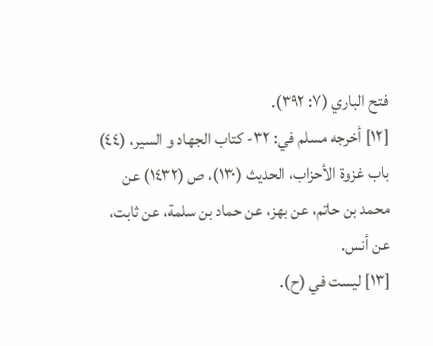فتح الباري (٧: ٣٩٢).
[١٢] أخرجه مسلم في: ٣٢- كتاب الجهاد و السير، (٤٤) باب غزوة الأحزاب، الحديث (١٣٠)، ص (١٤٣٢) عن محمد بن حاتم، عن بهز، عن حماد بن سلمة، عن ثابت، عن أنس.
[١٣] ليست في (ح).